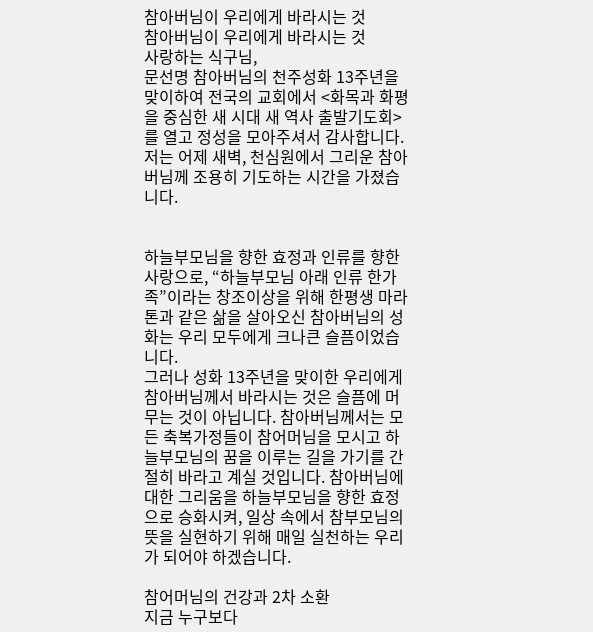참아버님이 우리에게 바라시는 것
참아버님이 우리에게 바라시는 것
사랑하는 식구님,
문선명 참아버님의 천주성화 13주년을 맞이하여 전국의 교회에서 <화목과 화평을 중심한 새 시대 새 역사 출발기도회>를 열고 정성을 모아주셔서 감사합니다. 저는 어제 새벽, 천심원에서 그리운 참아버님께 조용히 기도하는 시간을 가졌습니다.


하늘부모님을 향한 효정과 인류를 향한 사랑으로, “하늘부모님 아래 인류 한가족”이라는 창조이상을 위해 한평생 마라톤과 같은 삶을 살아오신 참아버님의 성화는 우리 모두에게 크나큰 슬픔이었습니다.
그러나 성화 13주년을 맞이한 우리에게 참아버님께서 바라시는 것은 슬픔에 머무는 것이 아닙니다. 참아버님께서는 모든 축복가정들이 참어머님을 모시고 하늘부모님의 꿈을 이루는 길을 가기를 간절히 바라고 계실 것입니다. 참아버님에 대한 그리움을 하늘부모님을 향한 효정으로 승화시켜, 일상 속에서 참부모님의 뜻을 실현하기 위해 매일 실천하는 우리가 되어야 하겠습니다.

참어머님의 건강과 2차 소환
지금 누구보다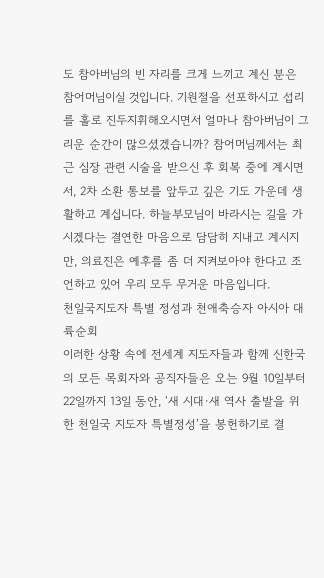도 참아버님의 빈 자리를 크게 느끼고 계신 분은 참어머님이실 것입니다. 기원절을 선포하시고 섭리를 홀로 진두지휘해오시면서 얼마나 참아버님이 그리운 순간이 많으셨겠습니까? 참어머님께서는 최근 심장 관련 시술을 받으신 후 회복 중에 계시면서, 2차 소환 통보를 앞두고 깊은 기도 가운데 생활하고 계십니다. 하늘부모님이 바라시는 길을 가시겠다는 결연한 마음으로 담담히 지내고 계시지만, 의료진은 예후를 좀 더 지켜보아야 한다고 조언하고 있어 우리 모두 무거운 마음입니다.
천일국지도자 특별 정성과 천애축승자 아시아 대륙순회
이러한 상황 속에 전세계 지도자들과 함께 신한국의 모든 목회자와 공직자들은 오는 9월 10일부터 22일까지 13일 동안, ‘새 시대·새 역사 출발을 위한 천일국 지도자 특별정성’을 봉헌하기로 결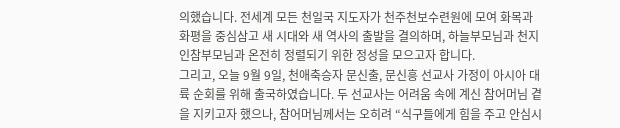의했습니다. 전세계 모든 천일국 지도자가 천주천보수련원에 모여 화목과 화평을 중심삼고 새 시대와 새 역사의 출발을 결의하며, 하늘부모님과 천지인참부모님과 온전히 정렬되기 위한 정성을 모으고자 합니다.
그리고, 오늘 9월 9일, 천애축승자 문신출, 문신흥 선교사 가정이 아시아 대륙 순회를 위해 출국하였습니다. 두 선교사는 어려움 속에 계신 참어머님 곁을 지키고자 했으나, 참어머님께서는 오히려 “식구들에게 힘을 주고 안심시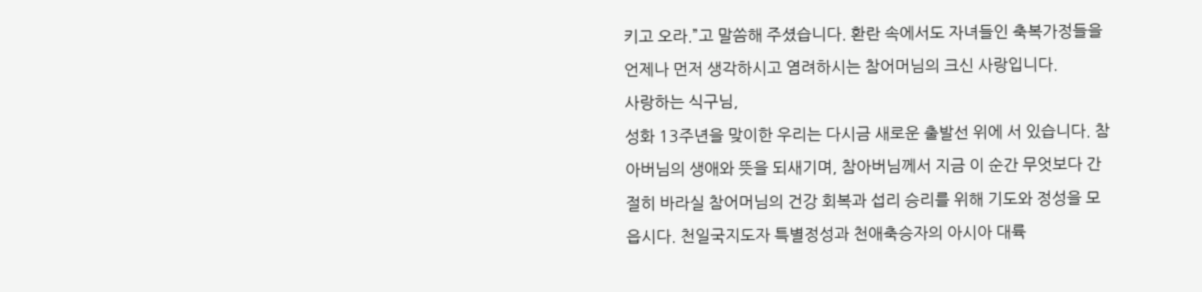키고 오라.”고 말씀해 주셨습니다. 환란 속에서도 자녀들인 축복가정들을 언제나 먼저 생각하시고 염려하시는 참어머님의 크신 사랑입니다.
사랑하는 식구님,
성화 13주년을 맞이한 우리는 다시금 새로운 출발선 위에 서 있습니다. 참아버님의 생애와 뜻을 되새기며, 참아버님께서 지금 이 순간 무엇보다 간절히 바라실 참어머님의 건강 회복과 섭리 승리를 위해 기도와 정성을 모읍시다. 천일국지도자 특별정성과 천애축승자의 아시아 대륙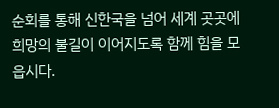순회를 통해 신한국을 넘어 세계 곳곳에 희망의 불길이 이어지도록 함께 힘을 모읍시다.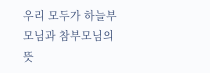우리 모두가 하늘부모님과 참부모님의 뜻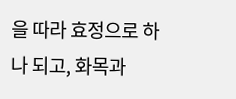을 따라 효정으로 하나 되고, 화목과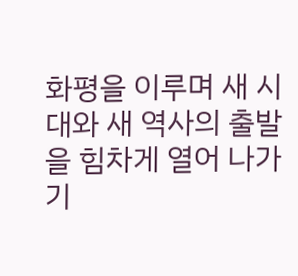화평을 이루며 새 시대와 새 역사의 출발을 힘차게 열어 나가기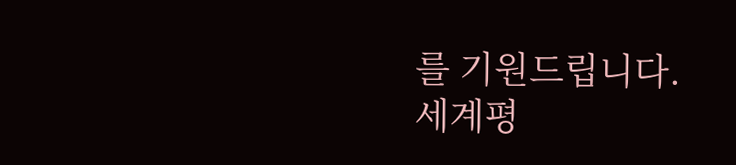를 기원드립니다.
세계평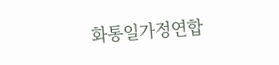화통일가정연합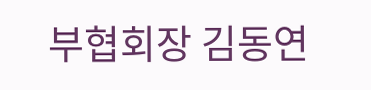부협회장 김동연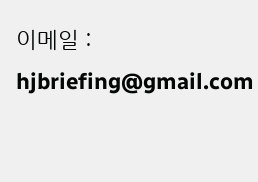이메일 : hjbriefing@gmail.com